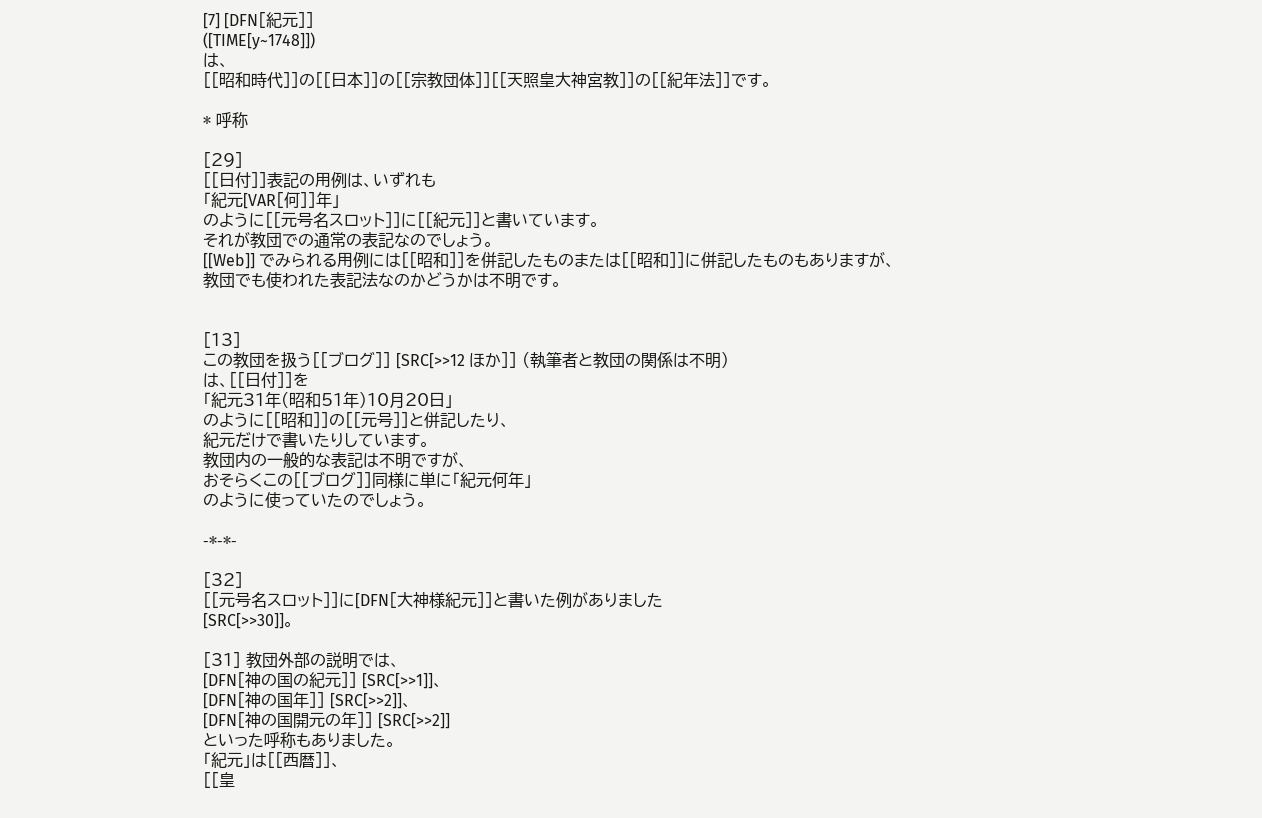[7] [DFN[紀元]]
([TIME[y~1748]])
は、
[[昭和時代]]の[[日本]]の[[宗教団体]][[天照皇大神宮教]]の[[紀年法]]です。

* 呼称

[29]
[[日付]]表記の用例は、いずれも
「紀元[VAR[何]]年」
のように[[元号名スロット]]に[[紀元]]と書いています。
それが教団での通常の表記なのでしょう。
[[Web]] でみられる用例には[[昭和]]を併記したものまたは[[昭和]]に併記したものもありますが、
教団でも使われた表記法なのかどうかは不明です。


[13]
この教団を扱う[[ブログ]] [SRC[>>12 ほか]] (執筆者と教団の関係は不明)
は、[[日付]]を
「紀元31年(昭和51年)10月20日」
のように[[昭和]]の[[元号]]と併記したり、
紀元だけで書いたりしています。
教団内の一般的な表記は不明ですが、
おそらくこの[[ブログ]]同様に単に「紀元何年」
のように使っていたのでしょう。

-*-*-

[32]
[[元号名スロット]]に[DFN[大神様紀元]]と書いた例がありました
[SRC[>>30]]。

[31] 教団外部の説明では、
[DFN[神の国の紀元]] [SRC[>>1]]、
[DFN[神の国年]] [SRC[>>2]]、
[DFN[神の国開元の年]] [SRC[>>2]]
といった呼称もありました。
「紀元」は[[西暦]]、
[[皇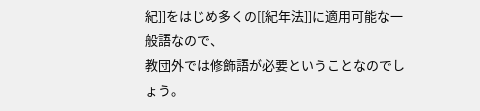紀]]をはじめ多くの[[紀年法]]に適用可能な一般語なので、
教団外では修飾語が必要ということなのでしょう。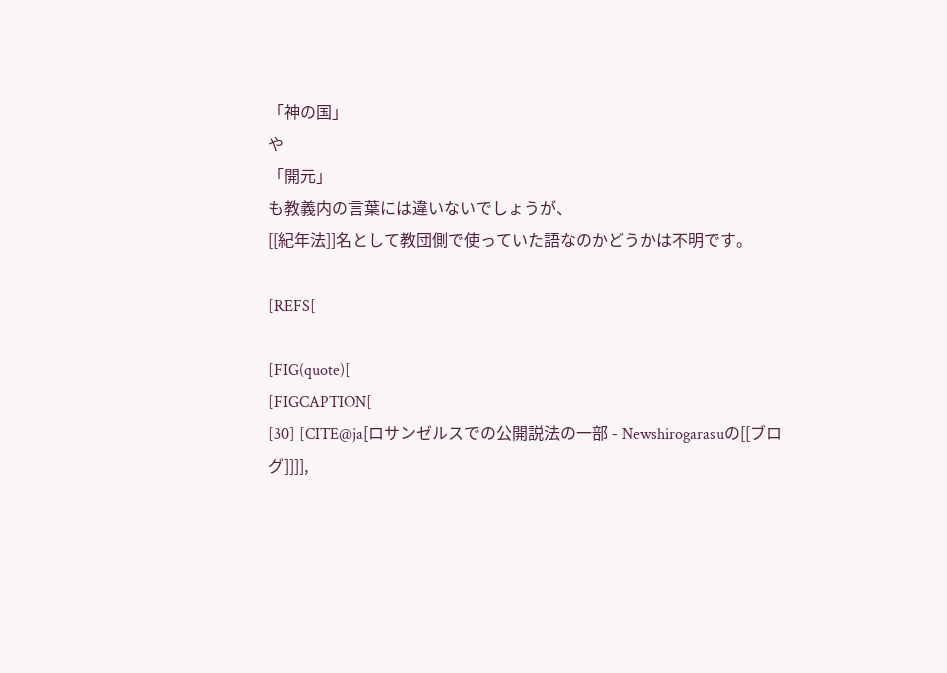「神の国」
や
「開元」
も教義内の言葉には違いないでしょうが、
[[紀年法]]名として教団側で使っていた語なのかどうかは不明です。

[REFS[

[FIG(quote)[
[FIGCAPTION[
[30] [CITE@ja[ロサンゼルスでの公開説法の一部 - Newshirogarasuの[[ブログ]]]],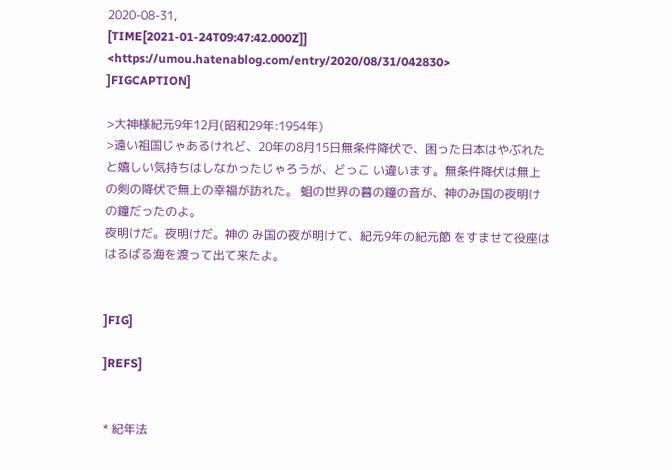2020-08-31,
[TIME[2021-01-24T09:47:42.000Z]] <https://umou.hatenablog.com/entry/2020/08/31/042830>
]FIGCAPTION]

>大神様紀元9年12月(昭和29年:1954年)
>遠い祖国じゃあるけれど、20年の8月15日無条件降伏で、困った日本はやぶれたと嬉しい気持ちはしなかったじゃろうが、どっこ い違います。無条件降伏は無上の剣の降伏で無上の幸福が訪れた。 蛆の世界の暮の鐘の音が、神のみ国の夜明けの鐘だったのよ。
夜明けだ。夜明けだ。神の み国の夜が明けて、紀元9年の紀元節 をすませて役座ははるばる海を渡って出て来たよ。


]FIG]

]REFS]


* 紀年法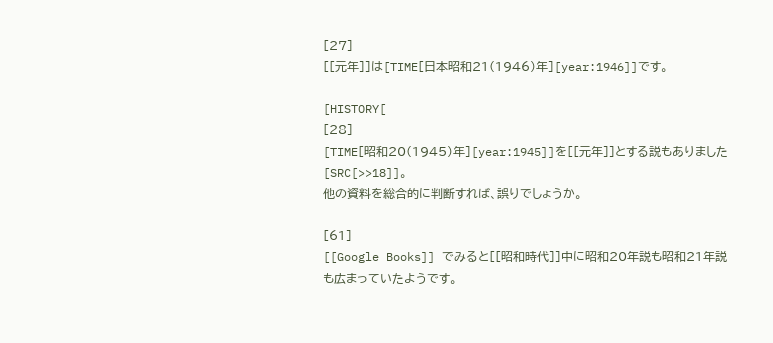[27]
[[元年]]は[TIME[日本昭和21(1946)年][year:1946]]です。

[HISTORY[
[28]
[TIME[昭和20(1945)年][year:1945]]を[[元年]]とする説もありました [SRC[>>18]]。
他の資料を総合的に判断すれば、誤りでしょうか。

[61]
[[Google Books]] でみると[[昭和時代]]中に昭和20年説も昭和21年説も広まっていたようです。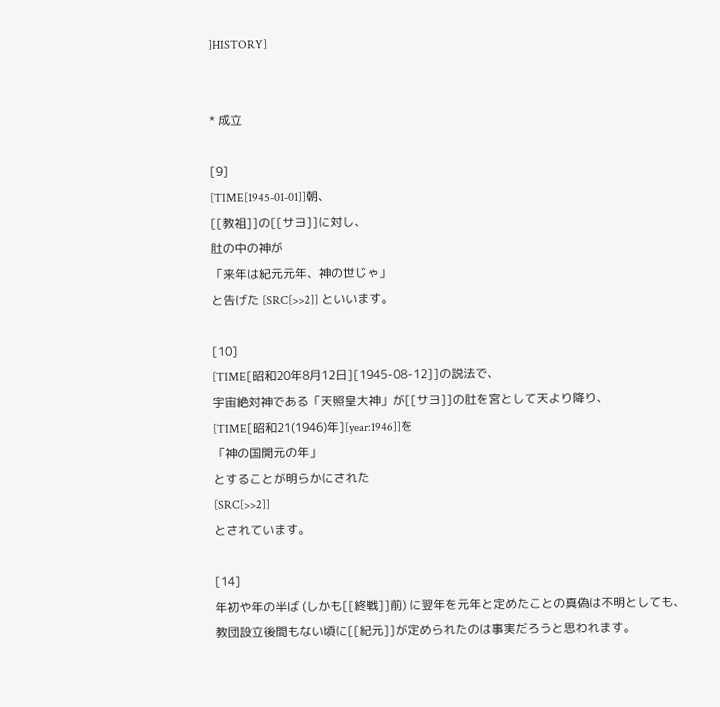]HISTORY]


* 成立

[9]
[TIME[1945-01-01]]朝、
[[教祖]]の[[サヨ]]に対し、
肚の中の神が
「来年は紀元元年、神の世じゃ」
と告げた [SRC[>>2]] といいます。

[10]
[TIME[昭和20年8月12日][1945-08-12]]の説法で、
宇宙絶対神である「天照皇大神」が[[サヨ]]の肚を宮として天より降り、
[TIME[昭和21(1946)年][year:1946]]を
「神の国開元の年」
とすることが明らかにされた
[SRC[>>2]]
とされています。

[14]
年初や年の半ば (しかも[[終戦]]前) に翌年を元年と定めたことの真偽は不明としても、
教団設立後間もない頃に[[紀元]]が定められたのは事実だろうと思われます。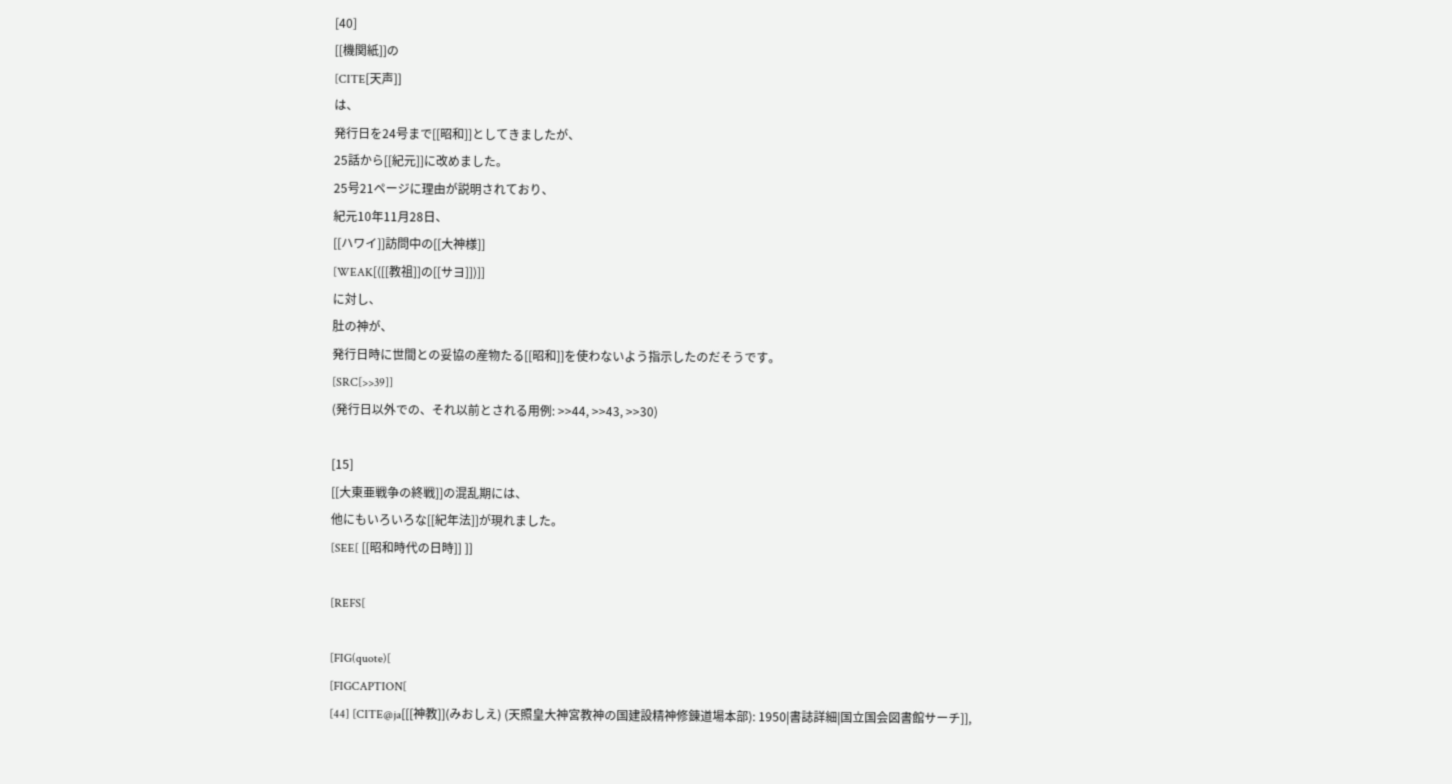[40]
[[機関紙]]の
[CITE[天声]]
は、
発行日を24号まで[[昭和]]としてきましたが、
25話から[[紀元]]に改めました。
25号21ページに理由が説明されており、
紀元10年11月28日、
[[ハワイ]]訪問中の[[大神様]]
[WEAK[([[教祖]]の[[サヨ]])]]
に対し、
肚の神が、
発行日時に世間との妥協の産物たる[[昭和]]を使わないよう指示したのだそうです。
[SRC[>>39]]
(発行日以外での、それ以前とされる用例: >>44, >>43, >>30)

[15]
[[大東亜戦争の終戦]]の混乱期には、
他にもいろいろな[[紀年法]]が現れました。
[SEE[ [[昭和時代の日時]] ]]

[REFS[

[FIG(quote)[
[FIGCAPTION[
[44] [CITE@ja[[[神教]](みおしえ) (天照皇大神宮教神の国建設精神修錬道場本部): 1950|書誌詳細|国立国会図書館サーチ]],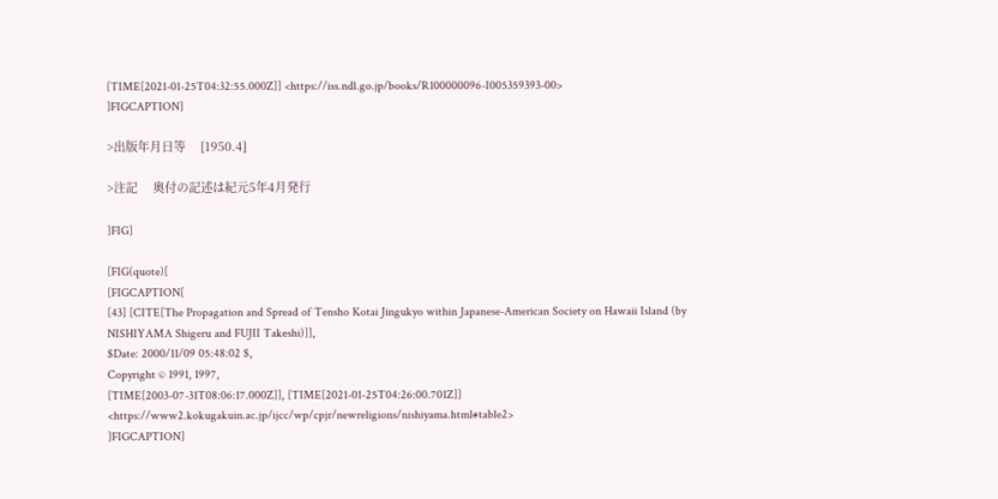[TIME[2021-01-25T04:32:55.000Z]] <https://iss.ndl.go.jp/books/R100000096-I005359393-00>
]FIGCAPTION]

>出版年月日等     [1950.4]

>注記     奥付の記述は紀元5年4月発行

]FIG]

[FIG(quote)[
[FIGCAPTION[
[43] [CITE[The Propagation and Spread of Tensho Kotai Jingukyo within Japanese-American Society on Hawaii Island (by NISHIYAMA Shigeru and FUJII Takeshi)]],
$Date: 2000/11/09 05:48:02 $,
Copyright © 1991, 1997,
[TIME[2003-07-31T08:06:17.000Z]], [TIME[2021-01-25T04:26:00.701Z]] <https://www2.kokugakuin.ac.jp/ijcc/wp/cpjr/newreligions/nishiyama.html#table2>
]FIGCAPTION]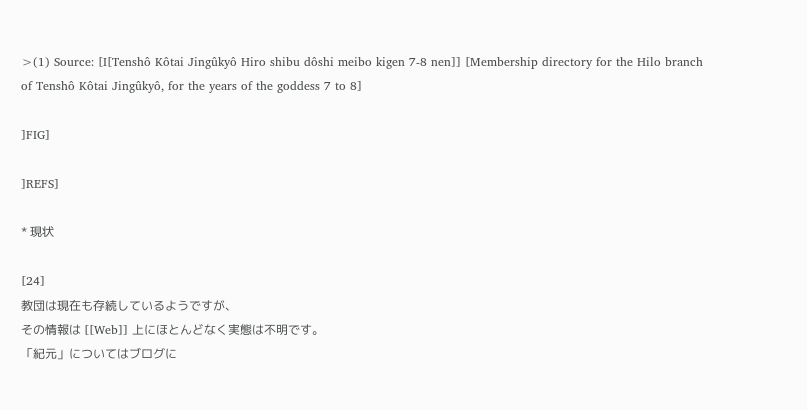>(1) Source: [I[Tenshô Kôtai Jingûkyô Hiro shibu dôshi meibo kigen 7-8 nen]] [Membership directory for the Hilo branch of Tenshô Kôtai Jingûkyô, for the years of the goddess 7 to 8]

]FIG]

]REFS]

* 現状

[24]
教団は現在も存続しているようですが、
その情報は [[Web]] 上にほとんどなく実態は不明です。
「紀元」についてはブログに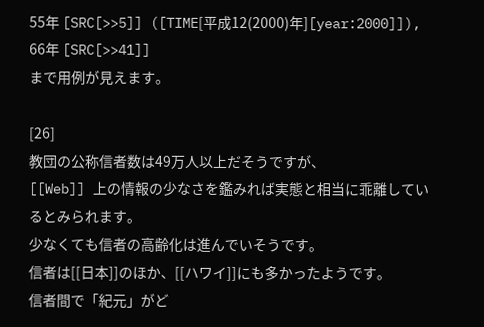55年 [SRC[>>5]] ([TIME[平成12(2000)年][year:2000]]),
66年 [SRC[>>41]]
まで用例が見えます。

[26]
教団の公称信者数は49万人以上だそうですが、
[[Web]] 上の情報の少なさを鑑みれば実態と相当に乖離しているとみられます。
少なくても信者の高齢化は進んでいそうです。
信者は[[日本]]のほか、[[ハワイ]]にも多かったようです。
信者間で「紀元」がど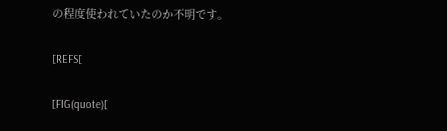の程度使われていたのか不明です。

[REFS[

[FIG(quote)[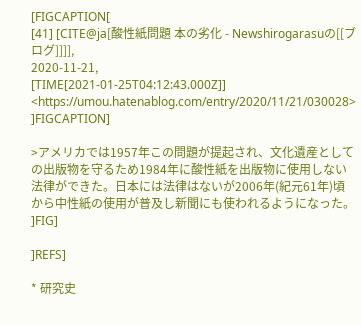[FIGCAPTION[
[41] [CITE@ja[酸性紙問題 本の劣化 - Newshirogarasuの[[ブログ]]]],
2020-11-21,
[TIME[2021-01-25T04:12:43.000Z]] <https://umou.hatenablog.com/entry/2020/11/21/030028>
]FIGCAPTION]

>アメリカでは1957年この問題が提起され、文化遺産としての出版物を守るため1984年に酸性紙を出版物に使用しない法律ができた。日本には法律はないが2006年(紀元61年)頃から中性紙の使用が普及し新聞にも使われるようになった。
]FIG]

]REFS]

* 研究史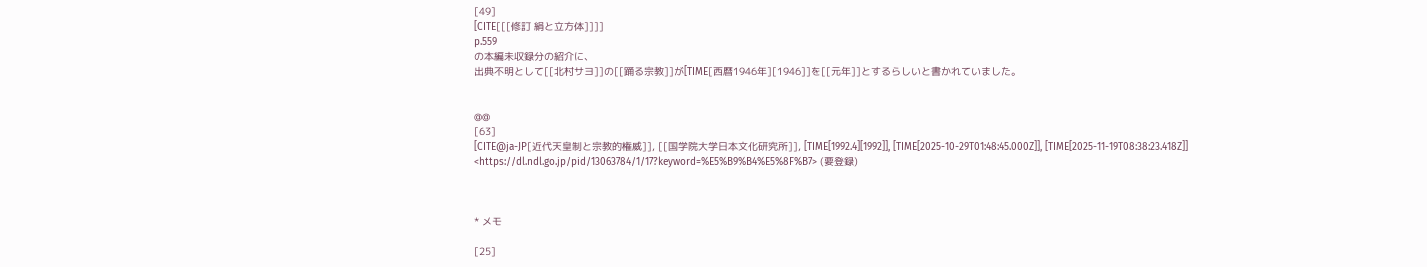[49]
[CITE[[[修訂 絹と立方体]]]]
p.559
の本編未収録分の紹介に、
出典不明として[[北村サヨ]]の[[踊る宗教]]が[TIME[西暦1946年][1946]]を[[元年]]とするらしいと書かれていました。


@@
[63]
[CITE@ja-JP[近代天皇制と宗教的権威]], [[国学院大学日本文化研究所]], [TIME[1992.4][1992]], [TIME[2025-10-29T01:48:45.000Z]], [TIME[2025-11-19T08:38:23.418Z]] <https://dl.ndl.go.jp/pid/13063784/1/17?keyword=%E5%B9%B4%E5%8F%B7> (要登録)



* メモ

[25]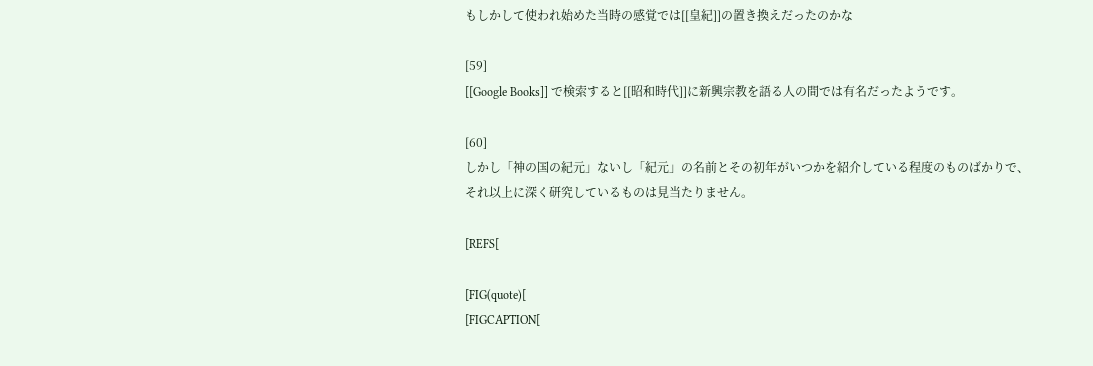もしかして使われ始めた当時の感覚では[[皇紀]]の置き換えだったのかな

[59]
[[Google Books]] で検索すると[[昭和時代]]に新興宗教を語る人の間では有名だったようです。

[60]
しかし「神の国の紀元」ないし「紀元」の名前とその初年がいつかを紹介している程度のものばかりで、
それ以上に深く研究しているものは見当たりません。

[REFS[

[FIG(quote)[
[FIGCAPTION[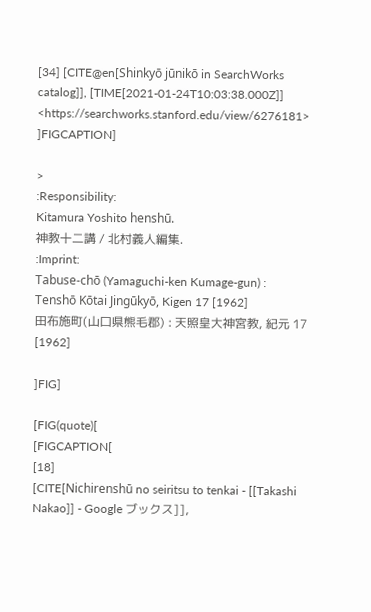[34] [CITE@en[Shinkyō jūnikō in SearchWorks catalog]], [TIME[2021-01-24T10:03:38.000Z]] <https://searchworks.stanford.edu/view/6276181>
]FIGCAPTION]

>
:Responsibility:
Kitamura Yoshito henshū.
神教十二講 / 北村義人編集.
:Imprint:
Tabuse-chō (Yamaguchi-ken Kumage-gun) : Tenshō Kōtai Jingūkyō, Kigen 17 [1962]
田布施町(山口県熊毛郡) : 天照皇大神宮教, 紀元 17 [1962]

]FIG]

[FIG(quote)[
[FIGCAPTION[
[18]
[CITE[Nichirenshū no seiritsu to tenkai - [[Takashi Nakao]] - Google ブックス]],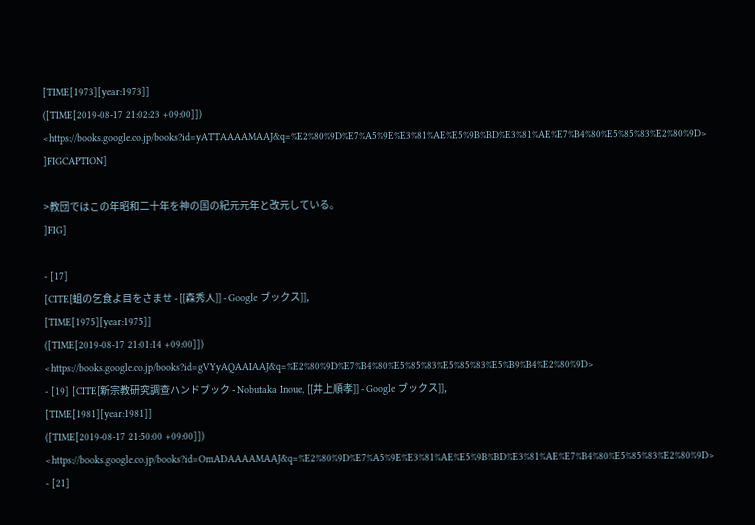[TIME[1973][year:1973]]
([TIME[2019-08-17 21:02:23 +09:00]]) <https://books.google.co.jp/books?id=yATTAAAAMAAJ&q=%E2%80%9D%E7%A5%9E%E3%81%AE%E5%9B%BD%E3%81%AE%E7%B4%80%E5%85%83%E2%80%9D>
]FIGCAPTION]

>教団ではこの年昭和二十年を神の国の紀元元年と改元している。
]FIG]

- [17]
[CITE[蛆の乞食よ目をさませ - [[森秀人]] - Google ブックス]],
[TIME[1975][year:1975]]
([TIME[2019-08-17 21:01:14 +09:00]]) <https://books.google.co.jp/books?id=gVYyAQAAIAAJ&q=%E2%80%9D%E7%B4%80%E5%85%83%E5%85%83%E5%B9%B4%E2%80%9D>
- [19] [CITE[新宗教研究調查ハンドブック - Nobutaka Inoue, [[井上順孝]] - Google ブックス]],
[TIME[1981][year:1981]]
([TIME[2019-08-17 21:50:00 +09:00]]) <https://books.google.co.jp/books?id=OmADAAAAMAAJ&q=%E2%80%9D%E7%A5%9E%E3%81%AE%E5%9B%BD%E3%81%AE%E7%B4%80%E5%85%83%E2%80%9D>
- [21]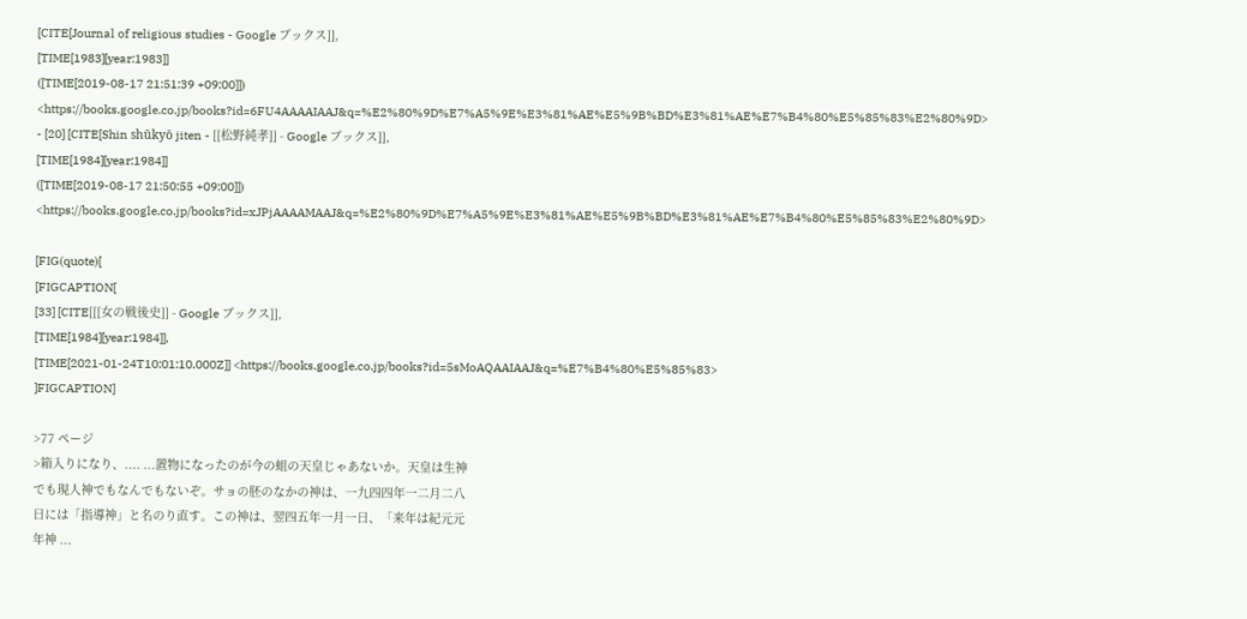[CITE[Journal of religious studies - Google ブックス]],
[TIME[1983][year:1983]]
([TIME[2019-08-17 21:51:39 +09:00]]) <https://books.google.co.jp/books?id=6FU4AAAAIAAJ&q=%E2%80%9D%E7%A5%9E%E3%81%AE%E5%9B%BD%E3%81%AE%E7%B4%80%E5%85%83%E2%80%9D>
- [20] [CITE[Shin shūkyō jiten - [[松野純孝]] - Google ブックス]],
[TIME[1984][year:1984]]
([TIME[2019-08-17 21:50:55 +09:00]]) <https://books.google.co.jp/books?id=xJPjAAAAMAAJ&q=%E2%80%9D%E7%A5%9E%E3%81%AE%E5%9B%BD%E3%81%AE%E7%B4%80%E5%85%83%E2%80%9D>

[FIG(quote)[
[FIGCAPTION[
[33] [CITE[[[女の戦後史]] - Google ブックス]],
[TIME[1984][year:1984]],
[TIME[2021-01-24T10:01:10.000Z]] <https://books.google.co.jp/books?id=5sMoAQAAIAAJ&q=%E7%B4%80%E5%85%83>
]FIGCAPTION]

>77 ページ
>箱入りになり、.... ...置物になったのが今の蛆の天皇じゃあないか。天皇は生神
でも現人神でもなんでもないぞ。サョの胚のなかの神は、一九四四年一二月二八
日には「指導神」と名のり直す。この神は、翌四五年一月一日、「来年は紀元元
年神 ...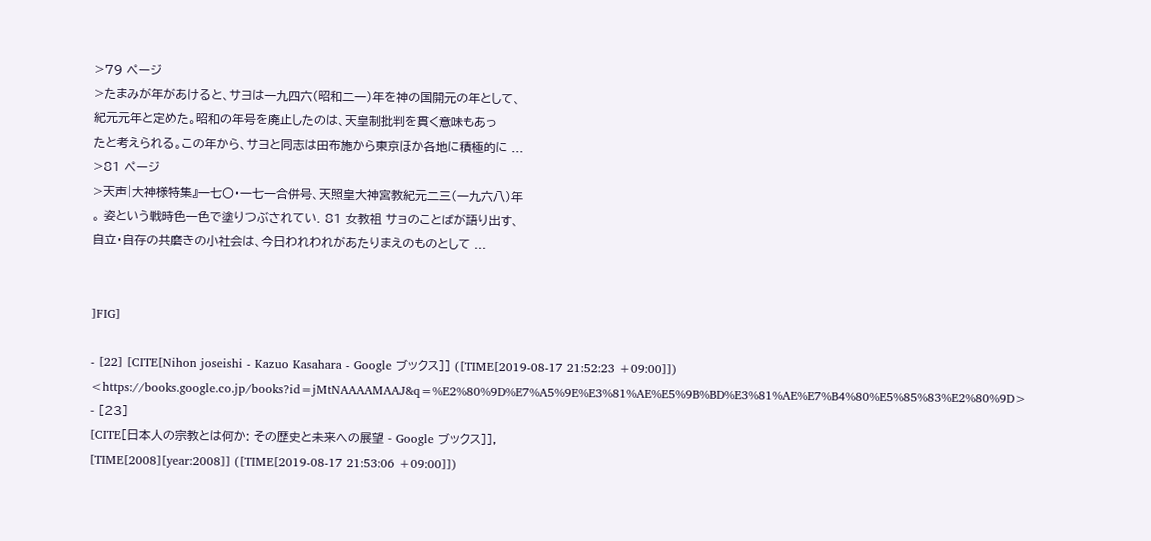>79 ページ
>たまみが年があけると、サヨは一九四六(昭和二一)年を神の国開元の年として、
紀元元年と定めた。昭和の年号を廃止したのは、天皇制批判を貫く意味もあっ
たと考えられる。この年から、サヨと同志は田布施から東京ほか各地に積極的に ...
>81 ページ
>天声|大神様特集』一七〇・一七一合併号、天照皇大神宮教紀元二三(一九六八)年
。 姿という戦時色一色で塗りつぶされてい. 81 女教祖 サョのことばが語り出す、
自立・自存の共磨きの小社会は、今日われわれがあたりまえのものとして ...


]FIG]

- [22] [CITE[Nihon joseishi - Kazuo Kasahara - Google ブックス]] ([TIME[2019-08-17 21:52:23 +09:00]]) <https://books.google.co.jp/books?id=jMtNAAAAMAAJ&q=%E2%80%9D%E7%A5%9E%E3%81%AE%E5%9B%BD%E3%81%AE%E7%B4%80%E5%85%83%E2%80%9D>
- [23]
[CITE[日本人の宗教とは何か: その歴史と未来への展望 - Google ブックス]],
[TIME[2008][year:2008]] ([TIME[2019-08-17 21:53:06 +09:00]])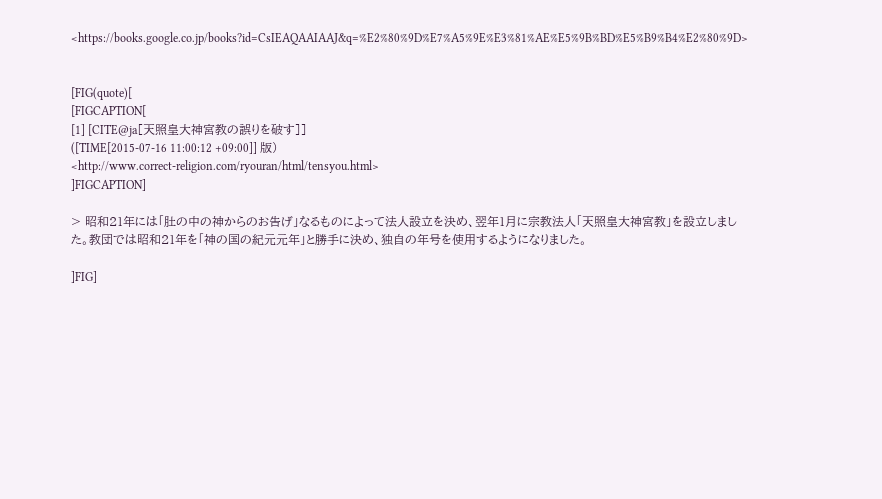<https://books.google.co.jp/books?id=CsIEAQAAIAAJ&q=%E2%80%9D%E7%A5%9E%E3%81%AE%E5%9B%BD%E5%B9%B4%E2%80%9D>


[FIG(quote)[
[FIGCAPTION[
[1] [CITE@ja[天照皇大神宮教の誤りを破す]]
([TIME[2015-07-16 11:00:12 +09:00]] 版)
<http://www.correct-religion.com/ryouran/html/tensyou.html>
]FIGCAPTION]

> 昭和21年には「肚の中の神からのお告げ」なるものによって法人設立を決め、翌年1月に宗教法人「天照皇大神宮教」を設立しました。教団では昭和21年を「神の国の紀元元年」と勝手に決め、独自の年号を使用するようになりました。

]FIG]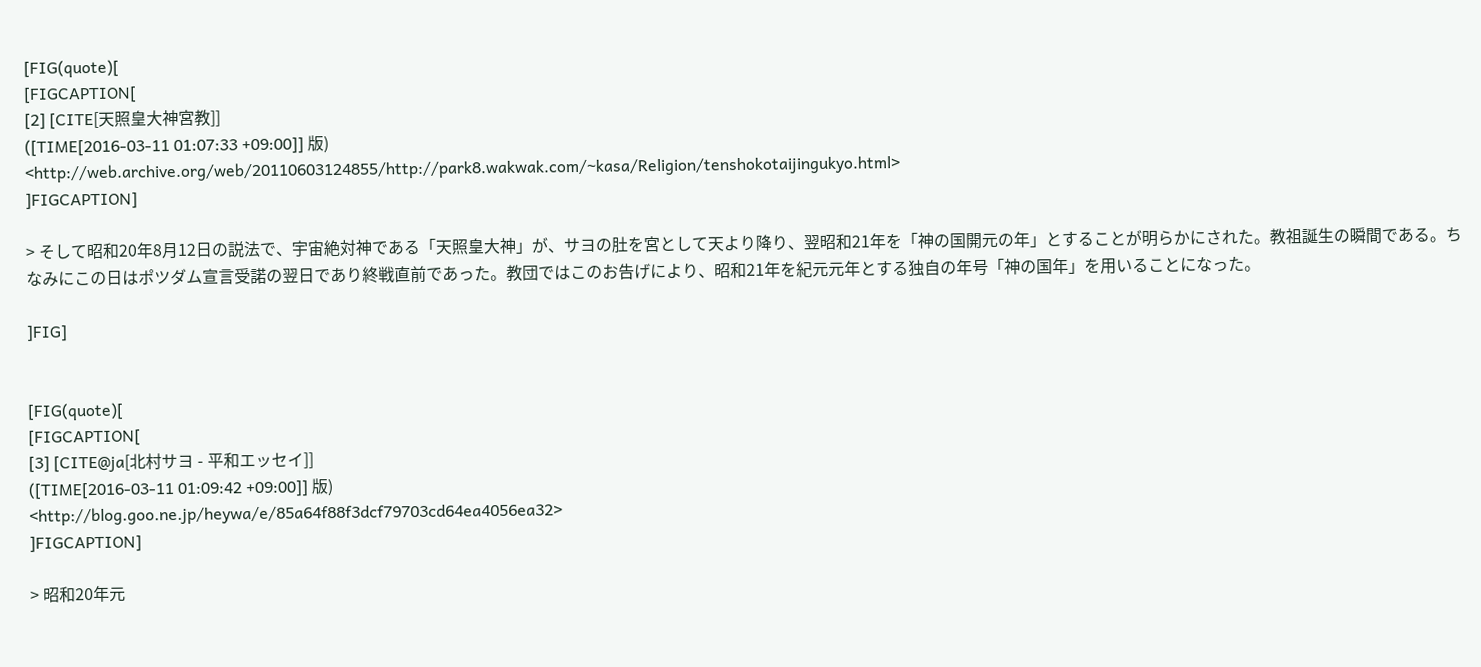[FIG(quote)[
[FIGCAPTION[
[2] [CITE[天照皇大神宮教]]
([TIME[2016-03-11 01:07:33 +09:00]] 版)
<http://web.archive.org/web/20110603124855/http://park8.wakwak.com/~kasa/Religion/tenshokotaijingukyo.html>
]FIGCAPTION]

> そして昭和20年8月12日の説法で、宇宙絶対神である「天照皇大神」が、サヨの肚を宮として天より降り、翌昭和21年を「神の国開元の年」とすることが明らかにされた。教祖誕生の瞬間である。ちなみにこの日はポツダム宣言受諾の翌日であり終戦直前であった。教団ではこのお告げにより、昭和21年を紀元元年とする独自の年号「神の国年」を用いることになった。

]FIG]


[FIG(quote)[
[FIGCAPTION[
[3] [CITE@ja[北村サヨ - 平和エッセイ]]
([TIME[2016-03-11 01:09:42 +09:00]] 版)
<http://blog.goo.ne.jp/heywa/e/85a64f88f3dcf79703cd64ea4056ea32>
]FIGCAPTION]

> 昭和20年元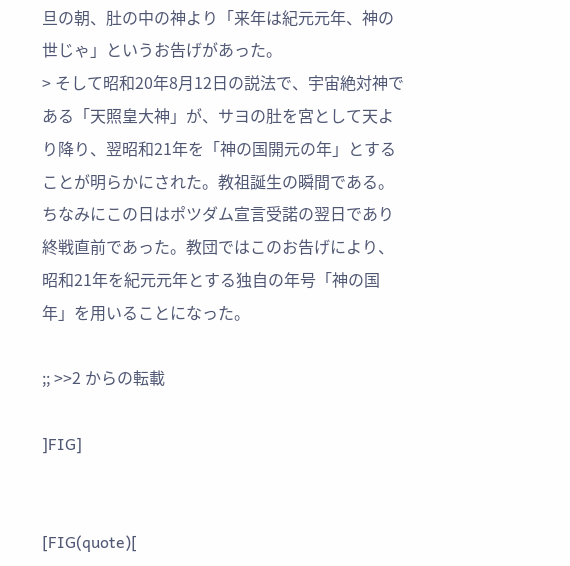旦の朝、肚の中の神より「来年は紀元元年、神の世じゃ」というお告げがあった。
> そして昭和20年8月12日の説法で、宇宙絶対神である「天照皇大神」が、サヨの肚を宮として天より降り、翌昭和21年を「神の国開元の年」とすることが明らかにされた。教祖誕生の瞬間である。ちなみにこの日はポツダム宣言受諾の翌日であり終戦直前であった。教団ではこのお告げにより、昭和21年を紀元元年とする独自の年号「神の国年」を用いることになった。

;; >>2 からの転載

]FIG]


[FIG(quote)[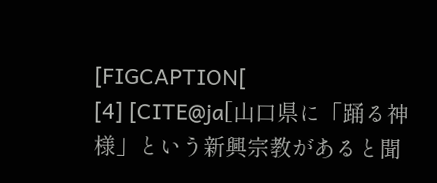[FIGCAPTION[
[4] [CITE@ja[山口県に「踊る神様」という新興宗教があると聞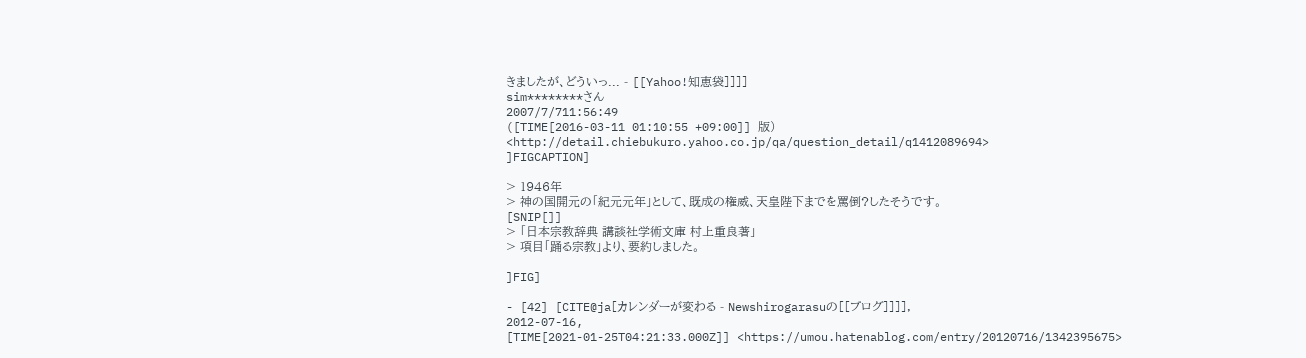きましたが、どういっ... - [[Yahoo!知恵袋]]]]
sim********さん
2007/7/711:56:49
([TIME[2016-03-11 01:10:55 +09:00]] 版)
<http://detail.chiebukuro.yahoo.co.jp/qa/question_detail/q1412089694>
]FIGCAPTION]

> 1946年
> 神の国開元の「紀元元年」として、既成の権威、天皇陛下までを罵倒?したそうです。
[SNIP[]]
> 「日本宗教辞典 講談社学術文庫 村上重良著」
> 項目「踊る宗教」より、要約しました。

]FIG]

- [42] [CITE@ja[カレンダーが変わる - Newshirogarasuの[[ブログ]]]],
2012-07-16,
[TIME[2021-01-25T04:21:33.000Z]] <https://umou.hatenablog.com/entry/20120716/1342395675>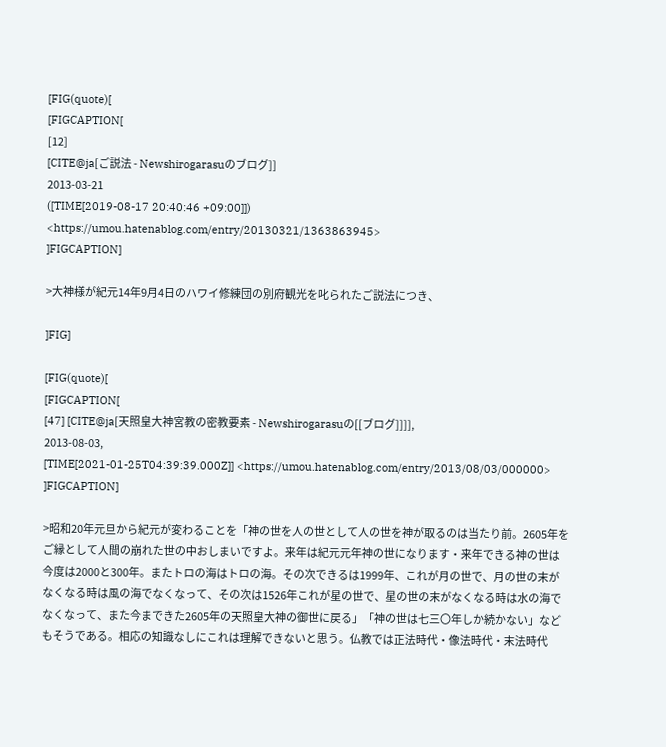[FIG(quote)[
[FIGCAPTION[
[12]
[CITE@ja[ご説法 - Newshirogarasuのブログ]]
2013-03-21
([TIME[2019-08-17 20:40:46 +09:00]]) <https://umou.hatenablog.com/entry/20130321/1363863945>
]FIGCAPTION]

>大神様が紀元14年9月4日のハワイ修練団の別府観光を叱られたご説法につき、

]FIG]

[FIG(quote)[
[FIGCAPTION[
[47] [CITE@ja[天照皇大神宮教の密教要素 - Newshirogarasuの[[ブログ]]]],
2013-08-03,
[TIME[2021-01-25T04:39:39.000Z]] <https://umou.hatenablog.com/entry/2013/08/03/000000>
]FIGCAPTION]

>昭和20年元旦から紀元が変わることを「神の世を人の世として人の世を神が取るのは当たり前。2605年をご縁として人間の崩れた世の中おしまいですよ。来年は紀元元年神の世になります・来年できる神の世は今度は2000と300年。またトロの海はトロの海。その次できるは1999年、これが月の世で、月の世の末がなくなる時は風の海でなくなって、その次は1526年これが星の世で、星の世の末がなくなる時は水の海でなくなって、また今まできた2605年の天照皇大神の御世に戻る」「神の世は七三〇年しか続かない」などもそうである。相応の知識なしにこれは理解できないと思う。仏教では正法時代・像法時代・末法時代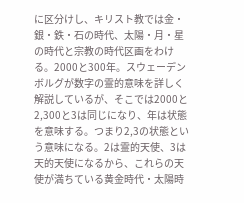に区分けし、キリスト教では金・銀・鉄・石の時代、太陽・月・星の時代と宗教の時代区画をわける。2000と300年。スウェーデンボルグが数字の霊的意味を詳しく解説しているが、そこでは2000と2,300と3は同じになり、年は状態を意味する。つまり2,3の状態という意味になる。2は霊的天使、3は天的天使になるから、これらの天使が満ちている黄金時代・太陽時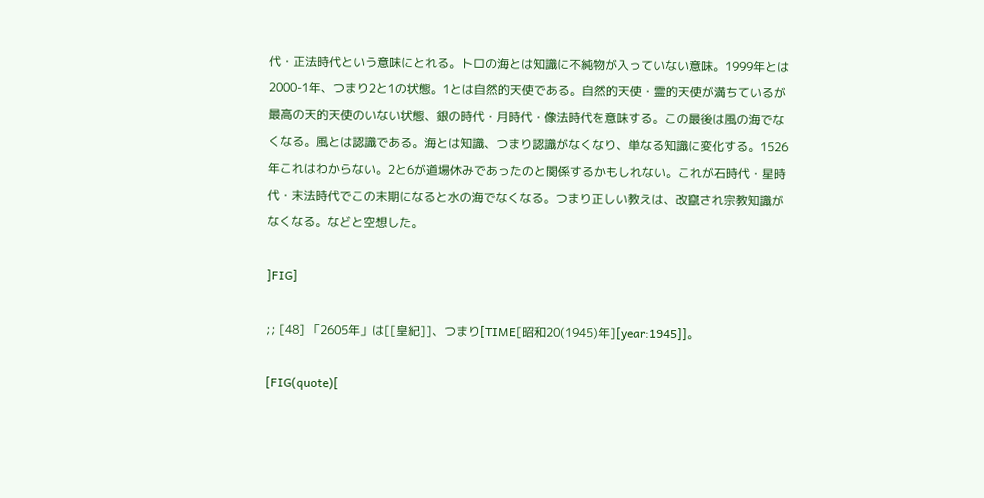代・正法時代という意味にとれる。トロの海とは知識に不純物が入っていない意味。1999年とは2000-1年、つまり2と1の状態。1とは自然的天使である。自然的天使・霊的天使が満ちているが最高の天的天使のいない状態、銀の時代・月時代・像法時代を意味する。この最後は風の海でなくなる。風とは認識である。海とは知識、つまり認識がなくなり、単なる知識に変化する。1526年これはわからない。2と6が道場休みであったのと関係するかもしれない。これが石時代・星時代・末法時代でこの末期になると水の海でなくなる。つまり正しい教えは、改竄され宗教知識がなくなる。などと空想した。

]FIG]

;; [48] 「2605年」は[[皇紀]]、つまり[TIME[昭和20(1945)年][year:1945]]。

[FIG(quote)[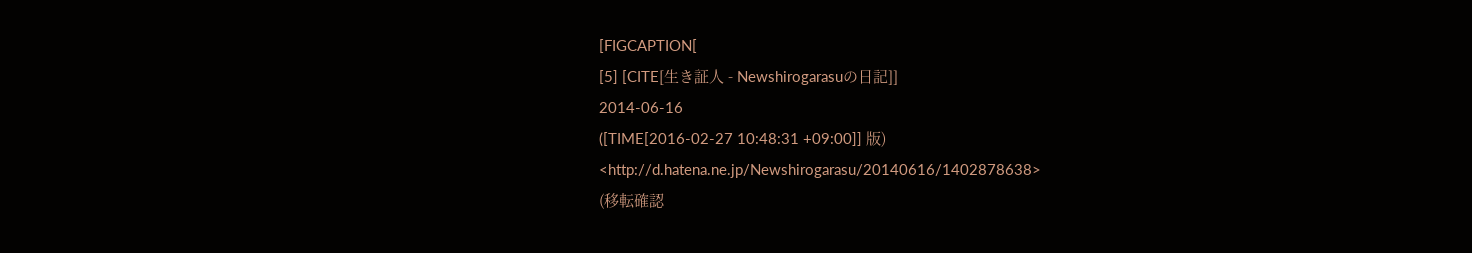[FIGCAPTION[
[5] [CITE[生き証人 - Newshirogarasuの日記]]
2014-06-16
([TIME[2016-02-27 10:48:31 +09:00]] 版)
<http://d.hatena.ne.jp/Newshirogarasu/20140616/1402878638>
(移転確認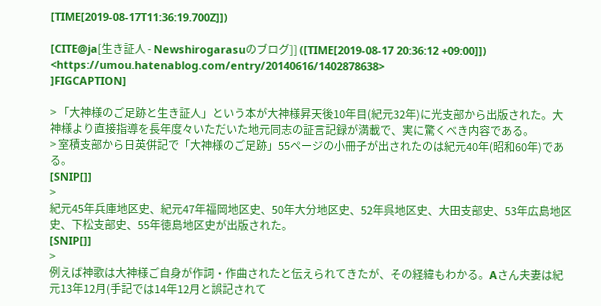[TIME[2019-08-17T11:36:19.700Z]])

[CITE@ja[生き証人 - Newshirogarasuのブログ]] ([TIME[2019-08-17 20:36:12 +09:00]]) <https://umou.hatenablog.com/entry/20140616/1402878638>
]FIGCAPTION]

> 「大神様のご足跡と生き証人」という本が大神様昇天後10年目(紀元32年)に光支部から出版された。大神様より直接指導を長年度々いただいた地元同志の証言記録が満載で、実に驚くべき内容である。
> 室積支部から日英併記で「大神様のご足跡」55ページの小冊子が出されたのは紀元40年(昭和60年)である。
[SNIP[]]
>
紀元45年兵庫地区史、紀元47年福岡地区史、50年大分地区史、52年呉地区史、大田支部史、53年広島地区史、下松支部史、55年徳島地区史が出版された。
[SNIP[]]
>
例えば神歌は大神様ご自身が作詞・作曲されたと伝えられてきたが、その経緯もわかる。Aさん夫妻は紀元13年12月(手記では14年12月と誤記されて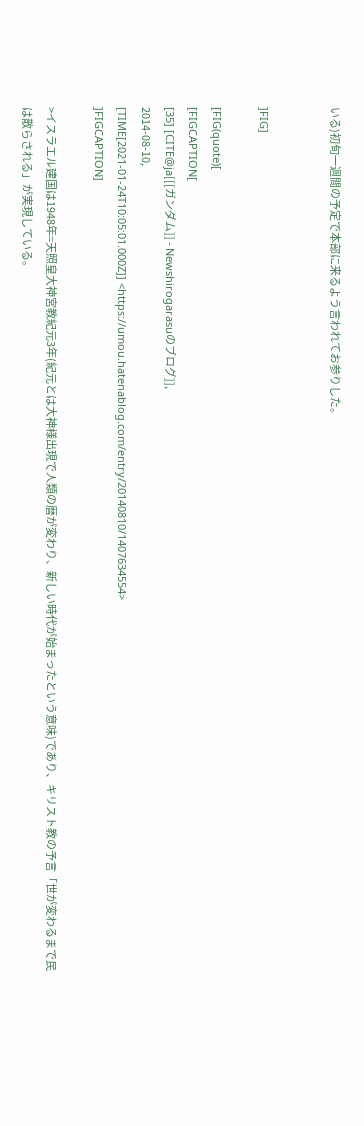いる)初旬一週間の予定で本部に来るよう言われてお参りした。


]FIG]

[FIG(quote)[
[FIGCAPTION[
[35] [CITE@ja[[[ガンダム]] - Newshirogarasuのブログ]],
2014-08-10,
[TIME[2021-01-24T10:05:01.000Z]] <https://umou.hatenablog.com/entry/20140810/1407634554>
]FIGCAPTION]

>イスラエル建国は1948年=天照皇大神宮教紀元3年(紀元とは大神様出現で人類の暦が変わり、新しい時代が始まったという意味)であり、キリスト教の予言「世が変わるまで民は散らされる」が実現している。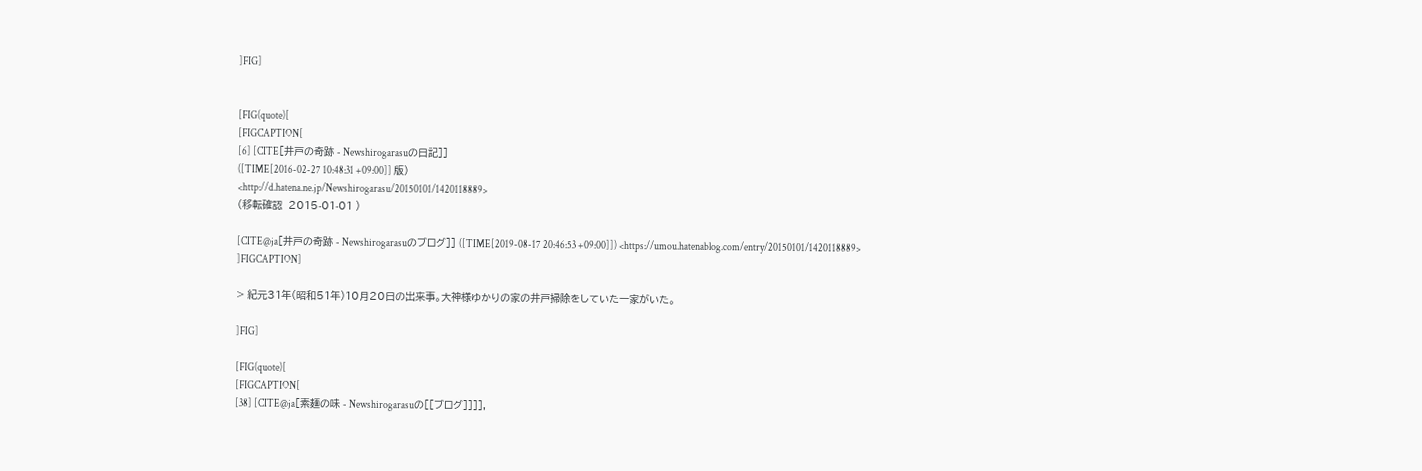]FIG]


[FIG(quote)[
[FIGCAPTION[
[6] [CITE[井戸の奇跡 - Newshirogarasuの日記]]
([TIME[2016-02-27 10:48:31 +09:00]] 版)
<http://d.hatena.ne.jp/Newshirogarasu/20150101/1420118889>
(移転確認  2015-01-01 )

[CITE@ja[井戸の奇跡 - Newshirogarasuのブログ]] ([TIME[2019-08-17 20:46:53 +09:00]]) <https://umou.hatenablog.com/entry/20150101/1420118889>
]FIGCAPTION]

> 紀元31年(昭和51年)10月20日の出来事。大神様ゆかりの家の井戸掃除をしていた一家がいた。

]FIG]

[FIG(quote)[
[FIGCAPTION[
[38] [CITE@ja[素麺の味 - Newshirogarasuの[[ブログ]]]],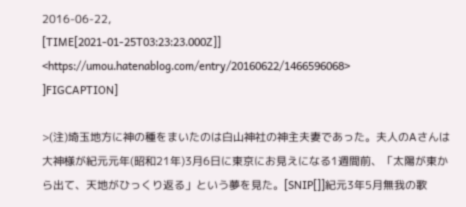2016-06-22,
[TIME[2021-01-25T03:23:23.000Z]] <https://umou.hatenablog.com/entry/20160622/1466596068>
]FIGCAPTION]

>(注)埼玉地方に神の種をまいたのは白山神社の神主夫妻であった。夫人のAさんは大神様が紀元元年(昭和21年)3月6日に東京にお見えになる1週間前、「太陽が東から出て、天地がひっくり返る」という夢を見た。[SNIP[]]紀元3年5月無我の歌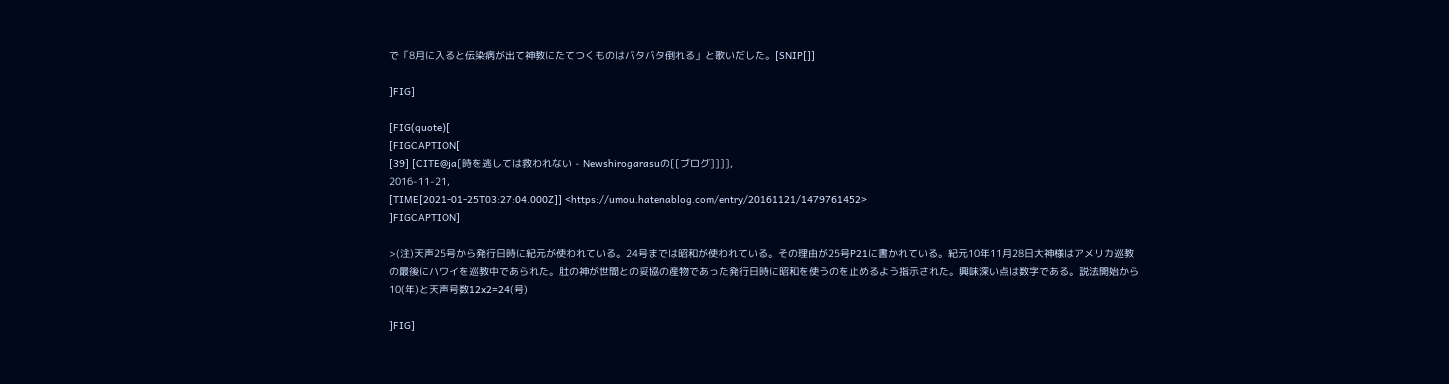で「8月に入ると伝染病が出て神教にたてつくものはバタバタ倒れる」と歌いだした。[SNIP[]]

]FIG]

[FIG(quote)[
[FIGCAPTION[
[39] [CITE@ja[時を逃しては救われない - Newshirogarasuの[[ブログ]]]],
2016-11-21,
[TIME[2021-01-25T03:27:04.000Z]] <https://umou.hatenablog.com/entry/20161121/1479761452>
]FIGCAPTION]

>(注)天声25号から発行日時に紀元が使われている。24号までは昭和が使われている。その理由が25号P21に書かれている。紀元10年11月28日大神様はアメリカ巡教の最後にハワイを巡教中であられた。肚の神が世間との妥協の産物であった発行日時に昭和を使うのを止めるよう指示された。興味深い点は数字である。説法開始から10(年)と天声号数12x2=24(号)

]FIG]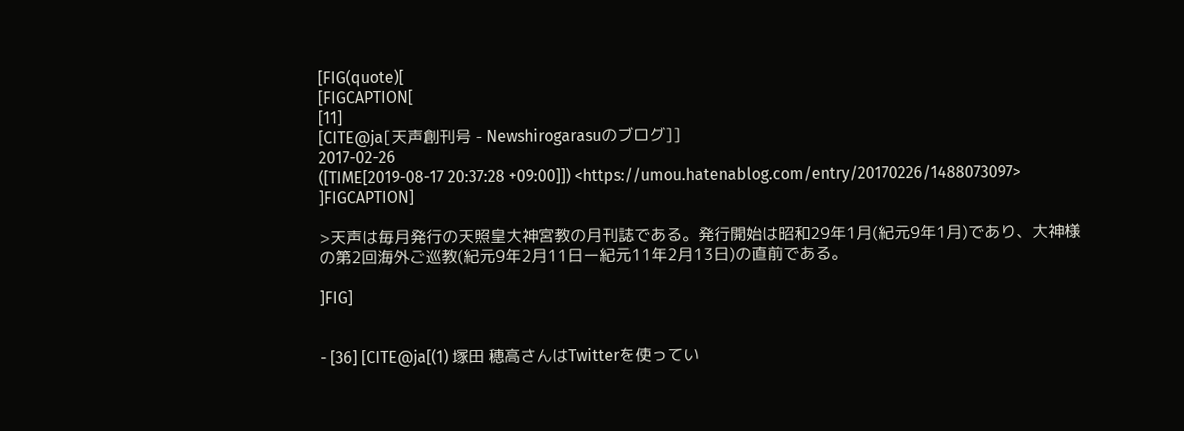[FIG(quote)[
[FIGCAPTION[
[11]
[CITE@ja[天声創刊号 - Newshirogarasuのブログ]]
2017-02-26
([TIME[2019-08-17 20:37:28 +09:00]]) <https://umou.hatenablog.com/entry/20170226/1488073097>
]FIGCAPTION]

>天声は毎月発行の天照皇大神宮教の月刊誌である。発行開始は昭和29年1月(紀元9年1月)であり、大神様の第2回海外ご巡教(紀元9年2月11日ー紀元11年2月13日)の直前である。

]FIG]


- [36] [CITE@ja[(1) 塚田 穂高さんはTwitterを使ってい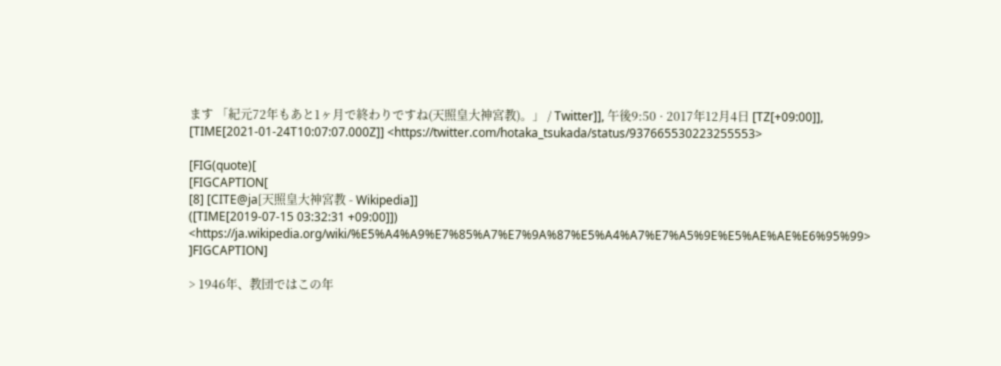ます 「紀元72年もあと1ヶ月で終わりですね(天照皇大神宮教)。」 / Twitter]], 午後9:50 · 2017年12月4日 [TZ[+09:00]], [TIME[2021-01-24T10:07:07.000Z]] <https://twitter.com/hotaka_tsukada/status/937665530223255553>

[FIG(quote)[
[FIGCAPTION[
[8] [CITE@ja[天照皇大神宮教 - Wikipedia]]
([TIME[2019-07-15 03:32:31 +09:00]])
<https://ja.wikipedia.org/wiki/%E5%A4%A9%E7%85%A7%E7%9A%87%E5%A4%A7%E7%A5%9E%E5%AE%AE%E6%95%99>
]FIGCAPTION]

> 1946年、教団ではこの年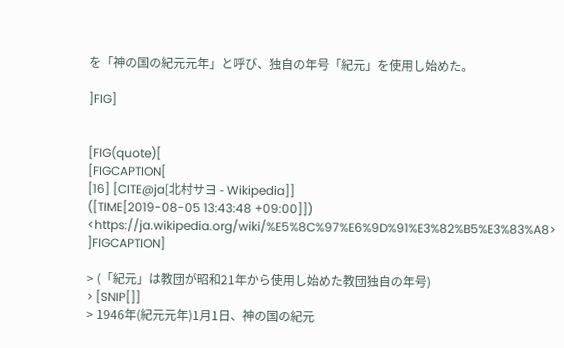を「神の国の紀元元年」と呼び、独自の年号「紀元」を使用し始めた。

]FIG]


[FIG(quote)[
[FIGCAPTION[
[16] [CITE@ja[北村サヨ - Wikipedia]]
([TIME[2019-08-05 13:43:48 +09:00]])
<https://ja.wikipedia.org/wiki/%E5%8C%97%E6%9D%91%E3%82%B5%E3%83%A8>
]FIGCAPTION]

> (「紀元」は教団が昭和21年から使用し始めた教団独自の年号)
> [SNIP[]]
> 1946年(紀元元年)1月1日、神の国の紀元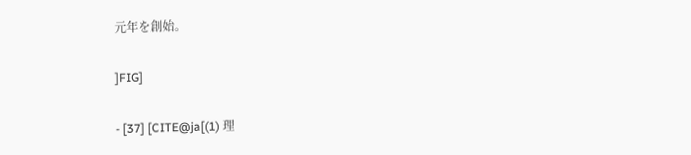元年を創始。

]FIG]

- [37] [CITE@ja[(1) 理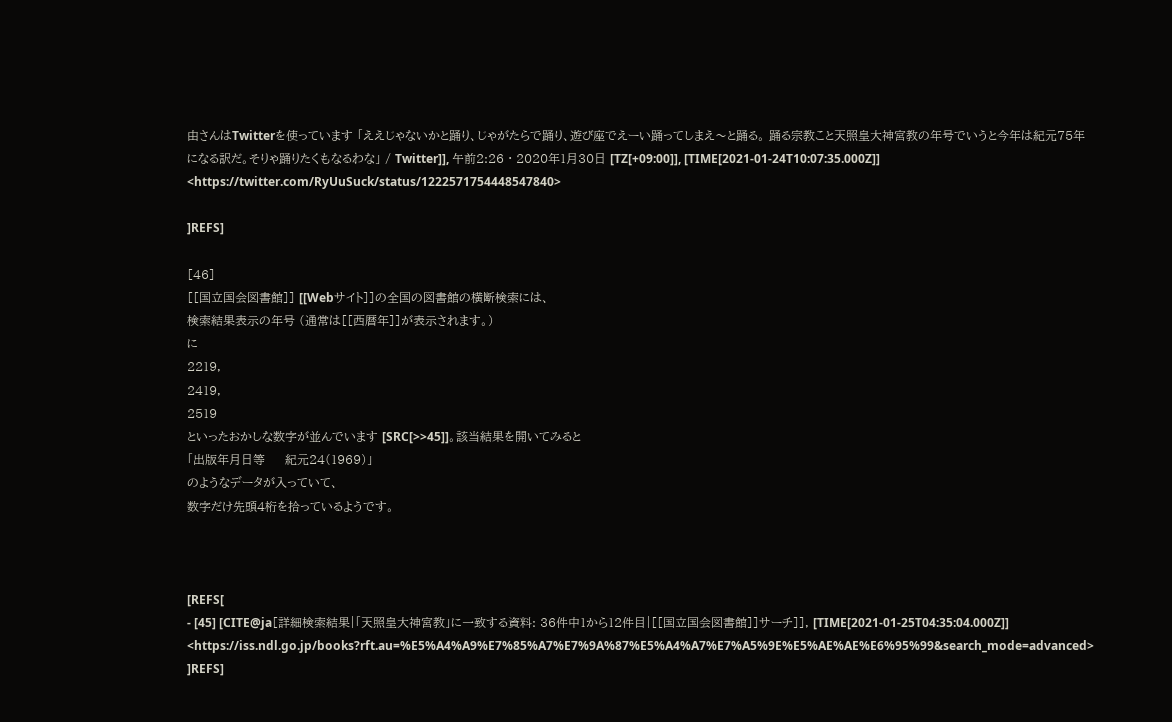由さんはTwitterを使っています 「ええじゃないかと踊り、じゃがたらで踊り、遊び座でえーい踊ってしまえ〜と踊る。 踊る宗教こと天照皇大神宮教の年号でいうと今年は紀元75年になる訳だ。そりゃ踊りたくもなるわな」 / Twitter]], 午前2:26 · 2020年1月30日 [TZ[+09:00]], [TIME[2021-01-24T10:07:35.000Z]] <https://twitter.com/RyUuSuck/status/1222571754448547840>

]REFS]

[46]
[[国立国会図書館]] [[Webサイト]]の全国の図書館の横断検索には、
検索結果表示の年号 (通常は[[西暦年]]が表示されます。)
に
2219,
2419,
2519
といったおかしな数字が並んでいます [SRC[>>45]]。該当結果を開いてみると
「出版年月日等     紀元24(1969)」
のようなデータが入っていて、
数字だけ先頭4桁を拾っているようです。



[REFS[
- [45] [CITE@ja[詳細検索結果|「天照皇大神宮教」に一致する資料: 36件中1から12件目|[[国立国会図書館]]サーチ]], [TIME[2021-01-25T04:35:04.000Z]] <https://iss.ndl.go.jp/books?rft.au=%E5%A4%A9%E7%85%A7%E7%9A%87%E5%A4%A7%E7%A5%9E%E5%AE%AE%E6%95%99&search_mode=advanced>
]REFS]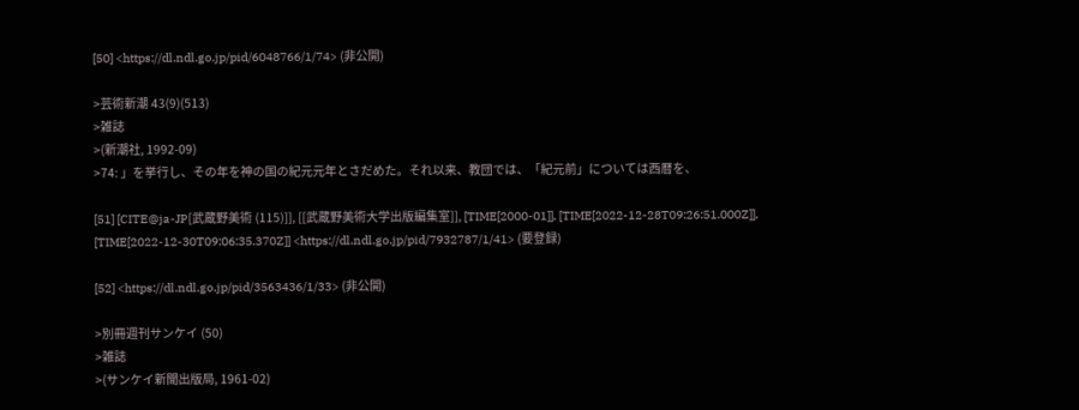[50] <https://dl.ndl.go.jp/pid/6048766/1/74> (非公開)

>芸術新潮 43(9)(513)
>雑誌
>(新潮社, 1992-09)
>74: 」を挙行し、その年を神の国の紀元元年とさだめた。それ以来、教団では、「紀元前」については西暦を、

[51] [CITE@ja-JP[武蔵野美術 (115)]], [[武蔵野美術大学出版編集室]], [TIME[2000-01]], [TIME[2022-12-28T09:26:51.000Z]], [TIME[2022-12-30T09:06:35.370Z]] <https://dl.ndl.go.jp/pid/7932787/1/41> (要登録)

[52] <https://dl.ndl.go.jp/pid/3563436/1/33> (非公開)

>別冊週刊サンケイ (50)
>雑誌
>(サンケイ新聞出版局, 1961-02)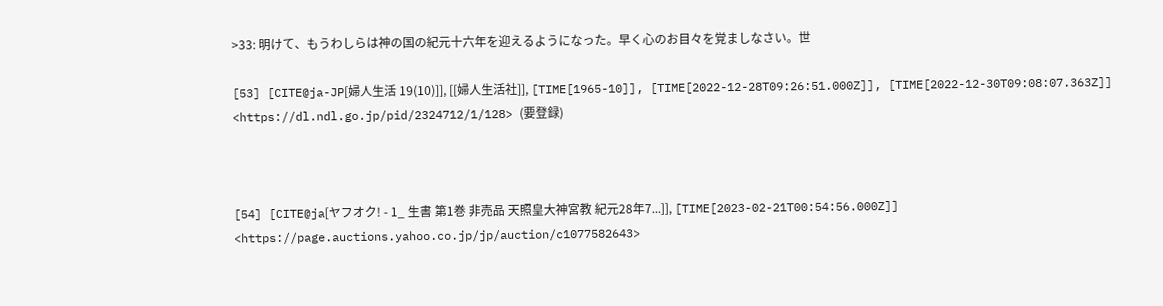>33: 明けて、もうわしらは神の国の紀元十六年を迎えるようになった。早く心のお目々を覚ましなさい。世

[53] [CITE@ja-JP[婦人生活 19(10)]], [[婦人生活社]], [TIME[1965-10]], [TIME[2022-12-28T09:26:51.000Z]], [TIME[2022-12-30T09:08:07.363Z]] <https://dl.ndl.go.jp/pid/2324712/1/128> (要登録)



[54] [CITE@ja[ヤフオク! - 1_ 生書 第1巻 非売品 天照皇大神宮教 紀元28年7...]], [TIME[2023-02-21T00:54:56.000Z]] <https://page.auctions.yahoo.co.jp/jp/auction/c1077582643>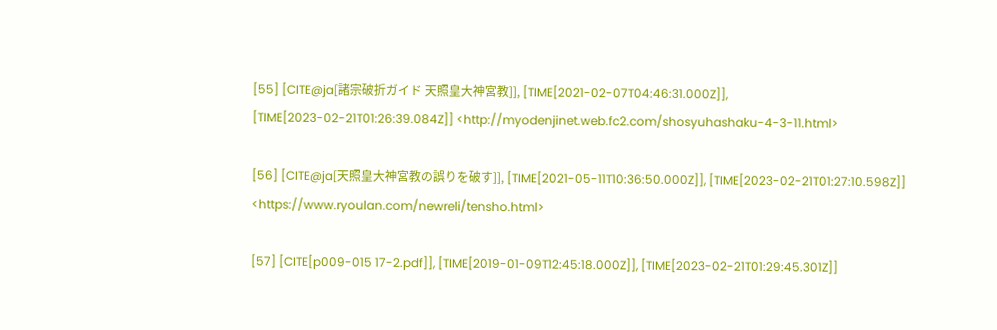[55] [CITE@ja[諸宗破折ガイド 天照皇大神宮教]], [TIME[2021-02-07T04:46:31.000Z]], [TIME[2023-02-21T01:26:39.084Z]] <http://myodenjinet.web.fc2.com/shosyuhashaku-4-3-11.html>

[56] [CITE@ja[天照皇大神宮教の誤りを破す]], [TIME[2021-05-11T10:36:50.000Z]], [TIME[2023-02-21T01:27:10.598Z]] <https://www.ryoulan.com/newreli/tensho.html>

[57] [CITE[p009-015 17-2.pdf]], [TIME[2019-01-09T12:45:18.000Z]], [TIME[2023-02-21T01:29:45.301Z]]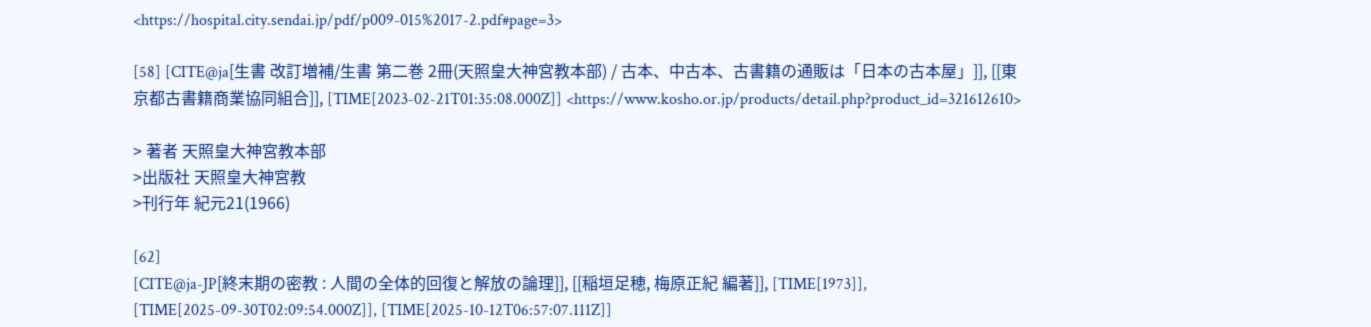<https://hospital.city.sendai.jp/pdf/p009-015%2017-2.pdf#page=3>

[58] [CITE@ja[生書 改訂増補/生書 第二巻 2冊(天照皇大神宮教本部) / 古本、中古本、古書籍の通販は「日本の古本屋」]], [[東京都古書籍商業協同組合]], [TIME[2023-02-21T01:35:08.000Z]] <https://www.kosho.or.jp/products/detail.php?product_id=321612610>

> 著者 天照皇大神宮教本部
>出版社 天照皇大神宮教
>刊行年 紀元21(1966)

[62]
[CITE@ja-JP[終末期の密教 : 人間の全体的回復と解放の論理]], [[稲垣足穂, 梅原正紀 編著]], [TIME[1973]], [TIME[2025-09-30T02:09:54.000Z]], [TIME[2025-10-12T06:57:07.111Z]]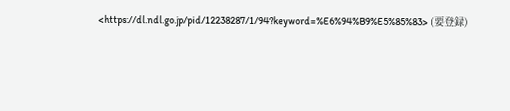<https://dl.ndl.go.jp/pid/12238287/1/94?keyword=%E6%94%B9%E5%85%83> (要登録)